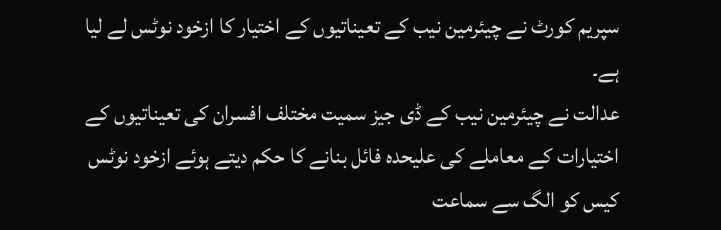سپریم کورٹ نے چیئرمین نیب کے تعیناتیوں کے اختیار کا ازخود نوٹس لے لیا ہے۔
عدالت نے چیئرمین نیب کے ڈی جیز سمیت مختلف افسران کی تعیناتیوں کے اختیارات کے معاملے کی علیحدہ فائل بنانے کا حکم دیتے ہوئے ازخود نوٹس کیس کو الگ سے سماعت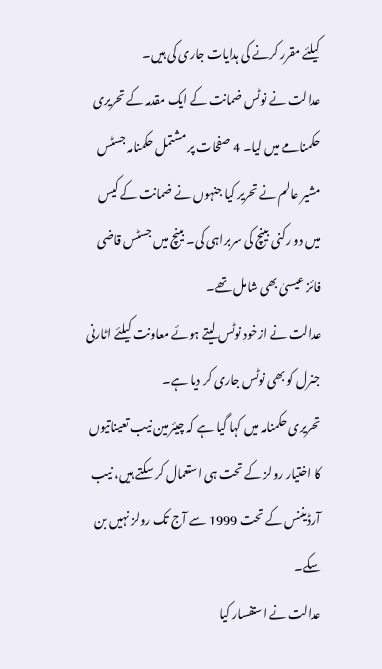کیلئے مقرر کرنے کی ہدایات جاری کی ہیں۔
عدالت نے نوٹس ضمانت کے ایک مقدمہ کے تحریری حکمنامے میں لیا۔ 4 صفحات پر مشتمل حکمنامہ جسٹس مشیر عالم نے تحریر کیا جنہوں نے ضمانت کے کیس میں دو رکنی بینچ کی سربراہی کی۔ بینچ میں جسٹس قاضی فائز عیسیٰ بھی شامل تھے۔
عدالت نے ازخود نوٹس لیتے ہوئے معاونت کیلئے اٹارنی جنرل کو بھی نوٹس جاری کر دیا ہے۔
تحریری حکمنامہ میں کہا گیا ہے کہ چیئرمین نیب تعیناتیوں کا اختیار رولز کے تحت ہی استعمال کر سکتے ہیں، نیب آرڈیننس کے تحت 1999 سے آج تک رولز نہیں بن سکے۔
عدالت نے استفسار کیا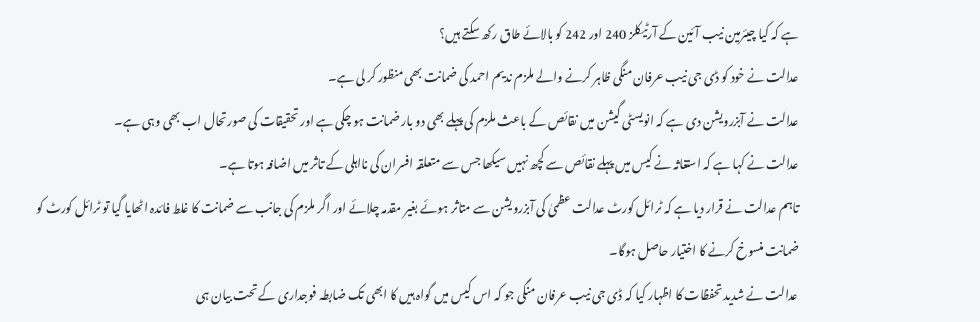ہے کہ کیا چیئرمین نیب آئین کے آرٹیکلز 240 اور 242 کو بالائے طاق رکھ سکتے ہیں؟
عدالت نے خود کو ڈی جی نیب عرفان منگی ظاہر کرنے والے ملزم ندیم احمد کی ضمانت بھی منظور کر لی ہے۔
عدالت نے آبزرویشن دی ہے کہ انویسٹی گیشن میں نقائص کے باعث ملزم کی پہلے بھی دو بار ضمانت ہو چکی ہے اور تحقیقات کی صورتحال اب بھی وہی ہے۔
عدالت نے کہا ہے کہ استغاثہ نے کیس میں پہلے نقائص سے کچھ نہیں سیکھا جس سے متعلقہ افسران کی نااہلی کے تاثر میں اضافہ ہوتا ہے۔
تاہم عدالت نے قرار دیا ہے کہ ٹرائل کورٹ عدالت عظمیٰ کی آبزرویشن سے متاثر ہوئے بغیر مقدمہ چلائے اور اگر ملزم کی جانب سے ضمانت کا غلط فائدہ اٹھایا گیا تو ٹرائل کورٹ کو ضمانت منسوخ کرنے کا اختیار حاصل ہوگا۔
عدالت نے شدید تحفظات کا اظہار کیا کہ ڈی جی نیب عرفان منگی جو کہ اس کیس میں گواہ ہیں کا ابھی تک ضابطہ فوجداری کے تحت بیان ہی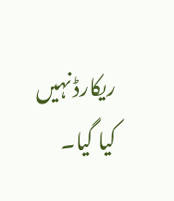ریکارڈ نہیں کیا گیا۔